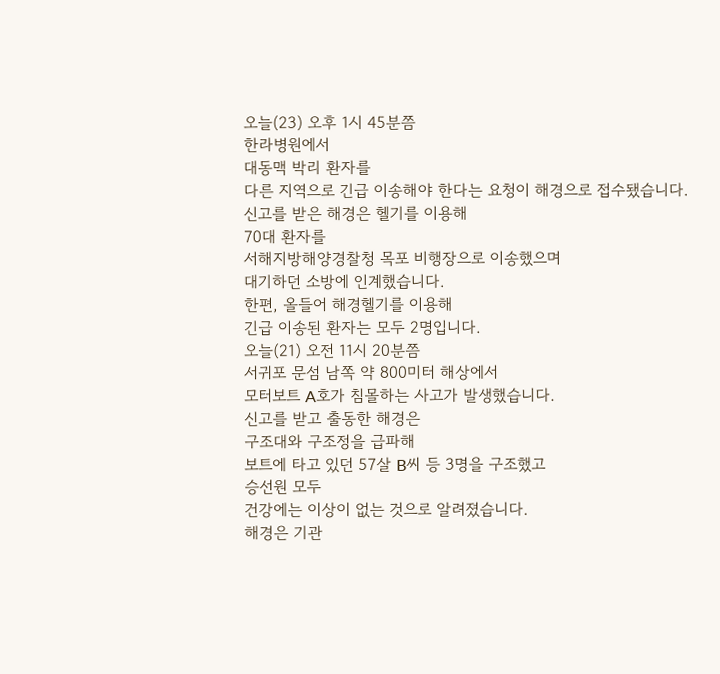오늘(23) 오후 1시 45분쯤
한라병원에서
대동맥 박리 환자를
다른 지역으로 긴급 이송해야 한다는 요청이 해경으로 접수됐습니다.
신고를 받은 해경은 헬기를 이용해
70대 환자를
서해지방해양경찰청 목포 비행장으로 이송했으며
대기하던 소방에 인계했습니다.
한편, 올들어 해경헬기를 이용해
긴급 이송된 환자는 모두 2명입니다.
오늘(21) 오전 11시 20분쯤
서귀포 문섬 남쪽 약 800미터 해상에서
모터보트 A호가 침몰하는 사고가 발생했습니다.
신고를 받고 출동한 해경은
구조대와 구조정을 급파해
보트에 타고 있던 57살 B씨 등 3명을 구조했고
승선원 모두
건강에는 이상이 없는 것으로 알려졌습니다.
해경은 기관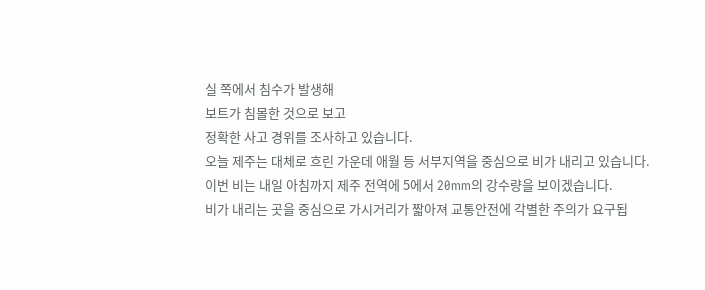실 쪽에서 침수가 발생해
보트가 침몰한 것으로 보고
정확한 사고 경위를 조사하고 있습니다.
오늘 제주는 대체로 흐린 가운데 애월 등 서부지역을 중심으로 비가 내리고 있습니다.
이번 비는 내일 아침까지 제주 전역에 5에서 20mm의 강수량을 보이겠습니다.
비가 내리는 곳을 중심으로 가시거리가 짧아져 교통안전에 각별한 주의가 요구됩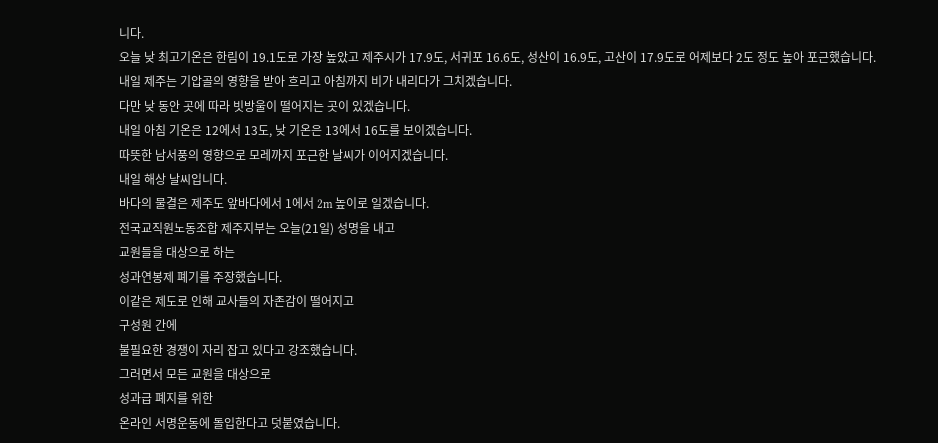니다.
오늘 낮 최고기온은 한림이 19.1도로 가장 높았고 제주시가 17.9도, 서귀포 16.6도, 성산이 16.9도, 고산이 17.9도로 어제보다 2도 정도 높아 포근했습니다.
내일 제주는 기압골의 영향을 받아 흐리고 아침까지 비가 내리다가 그치겠습니다.
다만 낮 동안 곳에 따라 빗방울이 떨어지는 곳이 있겠습니다.
내일 아침 기온은 12에서 13도, 낮 기온은 13에서 16도를 보이겠습니다.
따뜻한 남서풍의 영향으로 모레까지 포근한 날씨가 이어지겠습니다.
내일 해상 날씨입니다.
바다의 물결은 제주도 앞바다에서 1에서 2m 높이로 일겠습니다.
전국교직원노동조합 제주지부는 오늘(21일) 성명을 내고
교원들을 대상으로 하는
성과연봉제 폐기를 주장했습니다.
이같은 제도로 인해 교사들의 자존감이 떨어지고
구성원 간에
불필요한 경쟁이 자리 잡고 있다고 강조했습니다.
그러면서 모든 교원을 대상으로
성과급 폐지를 위한
온라인 서명운동에 돌입한다고 덧붙였습니다.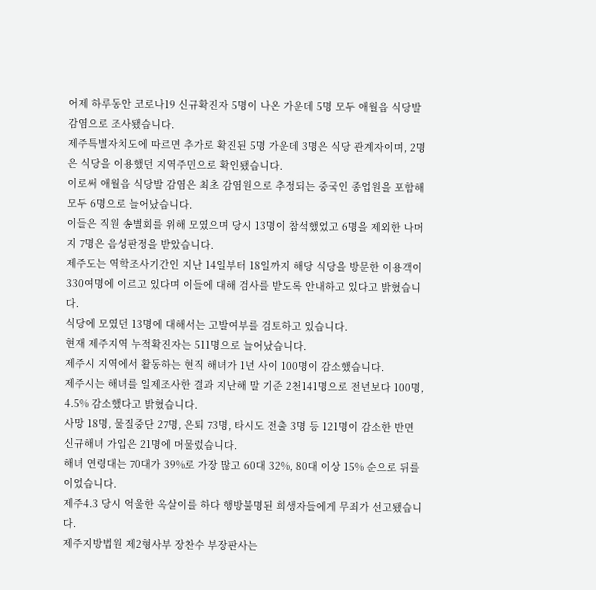어제 하루동안 코로나19 신규확진자 5명이 나온 가운데 5명 모두 애월읍 식당발 감염으로 조사됐습니다.
제주특별자치도에 따르면 추가로 확진된 5명 가운데 3명은 식당 관계자이며, 2명은 식당을 이용했던 지역주민으로 확인됐습니다.
이로써 애월읍 식당발 감염은 최초 감염원으로 추정되는 중국인 종업원을 포함해 모두 6명으로 늘어났습니다.
이들은 직원 송별회를 위해 모였으며 당시 13명이 참석했었고 6명을 제외한 나머지 7명은 음성판정을 받았습니다.
제주도는 역학조사기간인 지난 14일부터 18일까지 해당 식당을 방문한 이용객이 330여명에 이르고 있다며 이들에 대해 검사를 받도록 안내하고 있다고 밝혔습니다.
식당에 모였던 13명에 대해서는 고발여부를 검토하고 있습니다.
현재 제주지역 누적확진자는 511명으로 늘어났습니다.
제주시 지역에서 활동하는 현직 해녀가 1년 사이 100명이 감소했습니다.
제주시는 해녀를 일제조사한 결과 지난해 말 기준 2천141명으로 전년보다 100명, 4.5% 감소했다고 밝혔습니다.
사망 18명, 물질중단 27명, 은퇴 73명, 타시도 전출 3명 등 121명이 감소한 반면 신규해녀 가입은 21명에 머물렀습니다.
해녀 연령대는 70대가 39%로 가장 많고 60대 32%, 80대 이상 15% 순으로 뒤를 이었습니다.
제주4.3 당시 억울한 옥살이를 하다 행방불명된 희생자들에게 무죄가 선고됐습니다.
제주지방법원 제2형사부 장찬수 부장판사는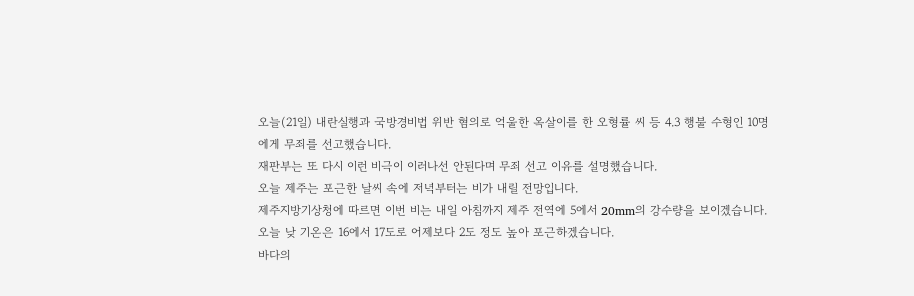오늘(21일) 내란실행과 국방경비법 위반 혐의로 억울한 옥살이를 한 오형률 씨 등 4.3 행불 수형인 10명에게 무죄를 선고했습니다.
재판부는 또 다시 이런 비극이 이러나선 안된다며 무죄 선고 이유를 설명했습니다.
오늘 제주는 포근한 날씨 속에 저녁부터는 비가 내릴 전망입니다.
제주지방기상청에 따르면 이번 비는 내일 아침까지 제주 전역에 5에서 20mm의 강수량을 보이겠습니다.
오늘 낮 기온은 16에서 17도로 어제보다 2도 정도 높아 포근하겠습니다.
바다의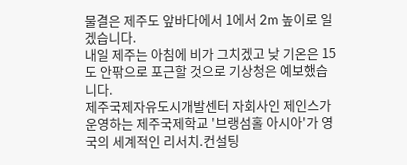물결은 제주도 앞바다에서 1에서 2m 높이로 일겠습니다.
내일 제주는 아침에 비가 그치겠고 낮 기온은 15도 안팎으로 포근할 것으로 기상청은 예보했습니다.
제주국제자유도시개발센터 자회사인 제인스가 운영하는 제주국제학교 '브랭섬홀 아시아'가 영국의 세계적인 리서치.컨설팅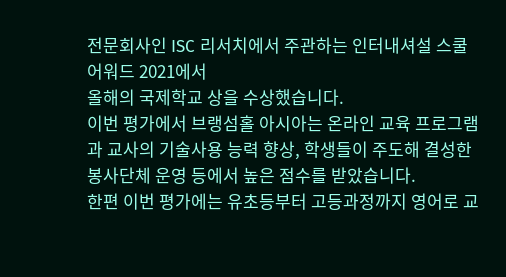전문회사인 ISC 리서치에서 주관하는 인터내셔설 스쿨 어워드 2021에서
올해의 국제학교 상을 수상했습니다.
이번 평가에서 브랭섬홀 아시아는 온라인 교육 프로그램과 교사의 기술사용 능력 향상, 학생들이 주도해 결성한 봉사단체 운영 등에서 높은 점수를 받았습니다.
한편 이번 평가에는 유초등부터 고등과정까지 영어로 교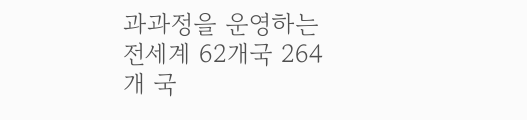과과정을 운영하는 전세계 62개국 264개 국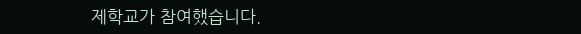제학교가 참여했습니다.